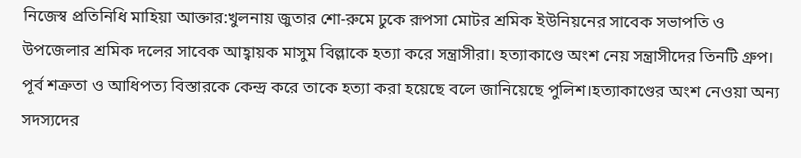নিজেস্ব প্রতিনিধি মাহিয়া আক্তার:খুলনায় জুতার শো-রুমে ঢুকে রূপসা মোটর শ্রমিক ইউনিয়নের সাবেক সভাপতি ও উপজেলার শ্রমিক দলের সাবেক আহ্বায়ক মাসুম বিল্লাকে হত্যা করে সন্ত্রাসীরা। হত্যাকাণ্ডে অংশ নেয় সন্ত্রাসীদের তিনটি গ্রুপ। পূর্ব শত্রুতা ও আধিপত্য বিস্তারকে কেন্দ্র করে তাকে হত্যা করা হয়েছে বলে জানিয়েছে পুলিশ।হত্যাকাণ্ডের অংশ নেওয়া অন্য সদস্যদের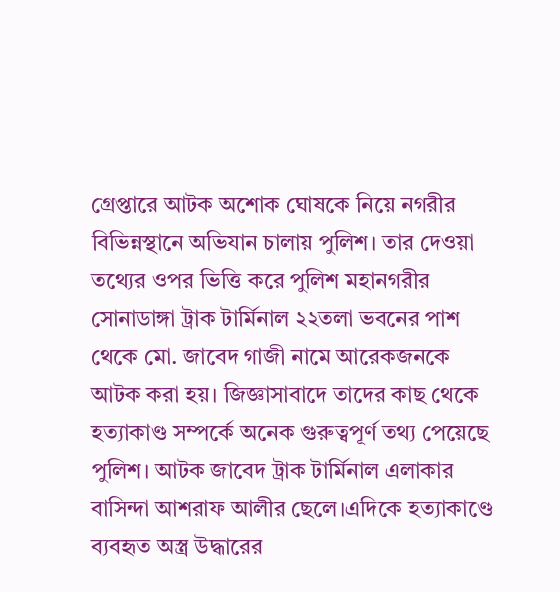গ্রেপ্তারে আটক অশোক ঘোষকে নিয়ে নগরীর বিভিন্নস্থানে অভিযান চালায় পুলিশ। তার দেওয়া তথ্যের ওপর ভিত্তি করে পুলিশ মহানগরীর সোনাডাঙ্গা ট্রাক টার্মিনাল ২২তলা ভবনের পাশ থেকে মো. জাবেদ গাজী নামে আরেকজনকে আটক করা হয়। জিজ্ঞাসাবাদে তাদের কাছ থেকে হত্যাকাণ্ড সম্পর্কে অনেক গুরুত্বপূর্ণ তথ্য পেয়েছে পুলিশ। আটক জাবেদ ট্রাক টার্মিনাল এলাকার বাসিন্দা আশরাফ আলীর ছেলে।এদিকে হত্যাকাণ্ডে ব্যবহৃত অস্ত্র উদ্ধারের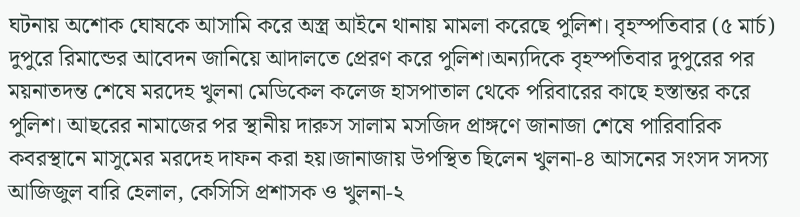ঘটনায় অশোক ঘোষকে আসামি করে অস্ত্র আইনে থানায় মামলা করেছে পুলিশ। বৃহস্পতিবার (৫ মার্চ) দুপুরে রিমান্ডের আবেদন জানিয়ে আদালতে প্রেরণ করে পুলিশ।অন্যদিকে বৃহস্পতিবার দুপুরের পর ময়নাতদন্ত শেষে মরদেহ খুলনা মেডিকেল কলেজ হাসপাতাল থেকে পরিবারের কাছে হস্তান্তর করে পুলিশ। আছরের নামাজের পর স্থানীয় দারুস সালাম মসজিদ প্রাঙ্গণে জানাজা শেষে পারিবারিক কবরস্থানে মাসুমের মরদেহ দাফন করা হয়।জানাজায় উপস্থিত ছিলেন খুলনা-৪ আসনের সংসদ সদস্য আজিজুল বারি হেলাল, কেসিসি প্রশাসক ও খুলনা-২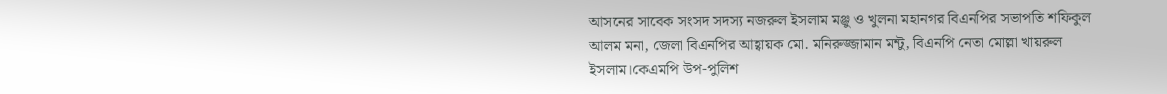আসনের সাবেক সংসদ সদস্য নজরুল ইসলাম মঞ্জু ও খুলনা মহানগর বিএনপির সভাপতি শফিকুল আলম মনা, জেলা বিএনপির আহ্বায়ক মো. মনিরুজ্জামান মন্টু, বিএনপি নেতা মোল্লা খায়রুল ইসলাম।কেএমপি উপ-পুলিশ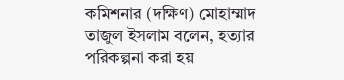কমিশনার (দক্ষিণ) মোহাম্মাদ তাজুল ইসলাম বলেন, হত্যার পরিকল্পনা করা হয়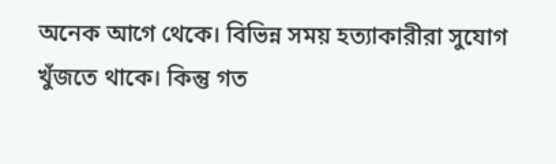অনেক আগে থেকে। বিভিন্ন সময় হত্যাকারীরা সুযোগ খুঁজতে থাকে। কিন্তু গত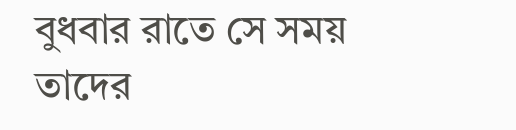বুধবার রাতে সে সময় তাদের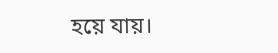হয়ে যায়।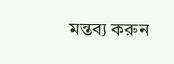মন্তব্য করুন